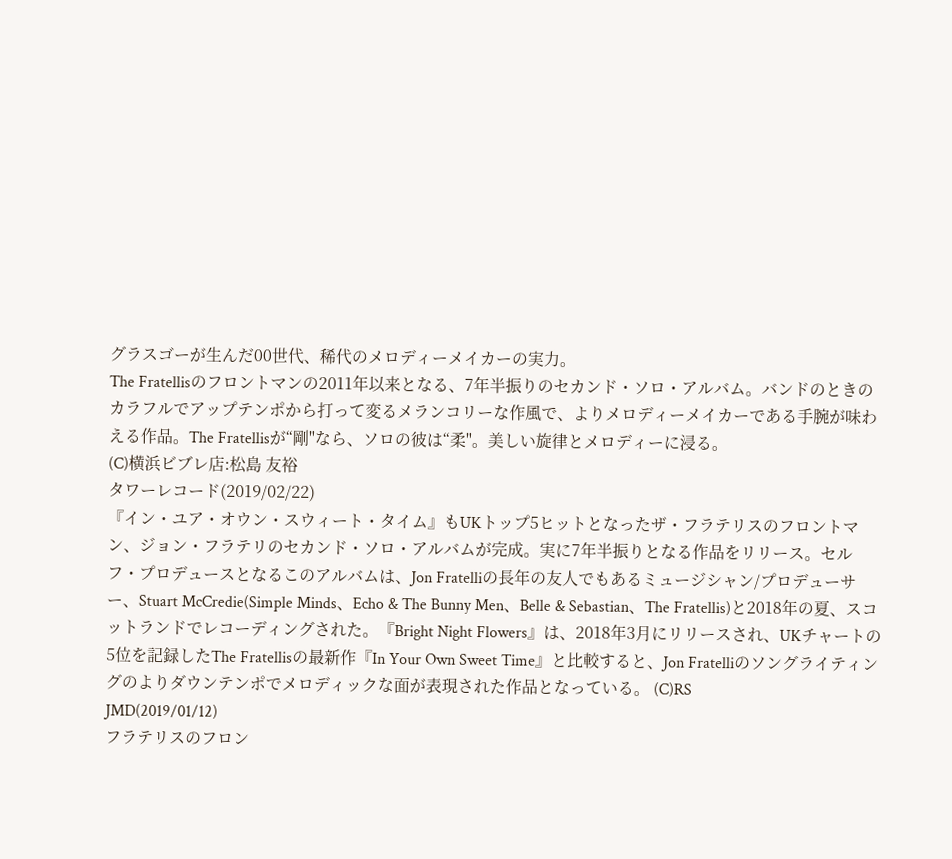グラスゴーが生んだ00世代、稀代のメロディーメイカーの実力。
The Fratellisのフロントマンの2011年以来となる、7年半振りのセカンド・ソロ・アルバム。バンドのときのカラフルでアップテンポから打って変るメランコリーな作風で、よりメロディーメイカーである手腕が味わえる作品。The Fratellisが“剛"なら、ソロの彼は“柔"。美しい旋律とメロディーに浸る。
(C)横浜ビブレ店:松島 友裕
タワーレコード(2019/02/22)
『イン・ユア・オウン・スウィート・タイム』もUKトップ5ヒットとなったザ・フラテリスのフロントマン、ジョン・フラテリのセカンド・ソロ・アルバムが完成。実に7年半振りとなる作品をリリース。セルフ・プロデュースとなるこのアルバムは、Jon Fratelliの長年の友人でもあるミュージシャン/プロデューサー、Stuart McCredie(Simple Minds、Echo & The Bunny Men、Belle & Sebastian、The Fratellis)と2018年の夏、スコットランドでレコーディングされた。『Bright Night Flowers』は、2018年3月にリリースされ、UKチャートの5位を記録したThe Fratellisの最新作『In Your Own Sweet Time』と比較すると、Jon Fratelliのソングライティングのよりダウンテンポでメロディックな面が表現された作品となっている。 (C)RS
JMD(2019/01/12)
フラテリスのフロン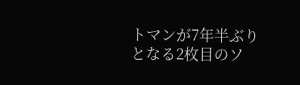トマンが7年半ぶりとなる2枚目のソ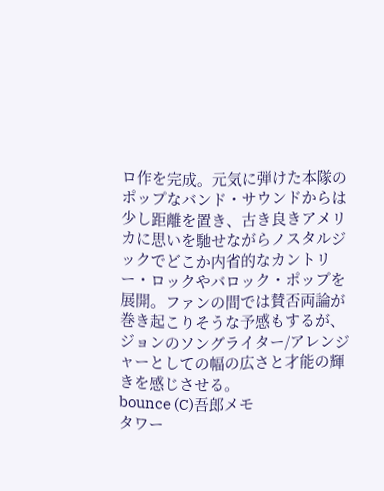ロ作を完成。元気に弾けた本隊のポップなバンド・サウンドからは少し距離を置き、古き良きアメリカに思いを馳せながらノスタルジックでどこか内省的なカントリー・ロックやバロック・ポップを展開。ファンの間では賛否両論が巻き起こりそうな予感もするが、ジョンのソングライター/アレンジャーとしての幅の広さと才能の輝きを感じさせる。
bounce (C)吾郎メモ
タワー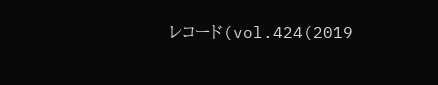レコード(vol.424(2019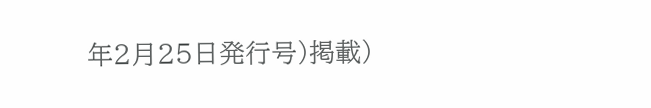年2月25日発行号)掲載)